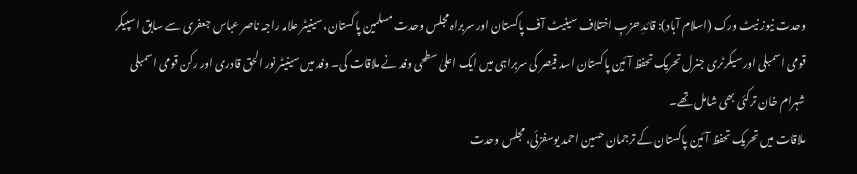وحدت نیوز نیٹ ورک (اسلام آباد): قائدِ حزبِ اختلاف سینیٹ آف پاکستان اور سربراہ مجلس وحدت مسلمین پاکستان، سینیٹر علامہ راجہ ناصر عباس جعفری سے سابق اسپیکر قومی اسمبلی اور سیکرٹری جنرل تحریک تحفظ آئین پاکستان اسد قیصر کی سربراہی میں ایک اعلیٰ سطحی وفد نے ملاقات کی۔ وفد میں سینیٹر نور الحق قادری اور رکن قومی اسمبلی شہرام خان ترکئی بھی شامل تھے۔
ملاقات میں تحریک تحفظ آئین پاکستان کے ترجمان حسین احمد یوسفزئی، مجلس وحدت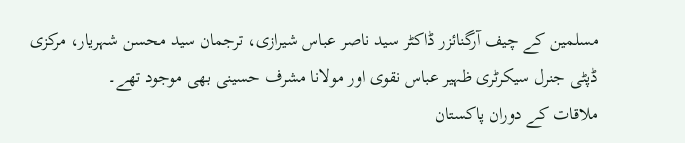مسلمین کے چیف آرگنائزر ڈاکٹر سید ناصر عباس شیرازی، ترجمان سید محسن شہریار، مرکزی ڈپٹی جنرل سیکرٹری ظہیر عباس نقوی اور مولانا مشرف حسینی بھی موجود تھے۔
ملاقات کے دوران پاکستان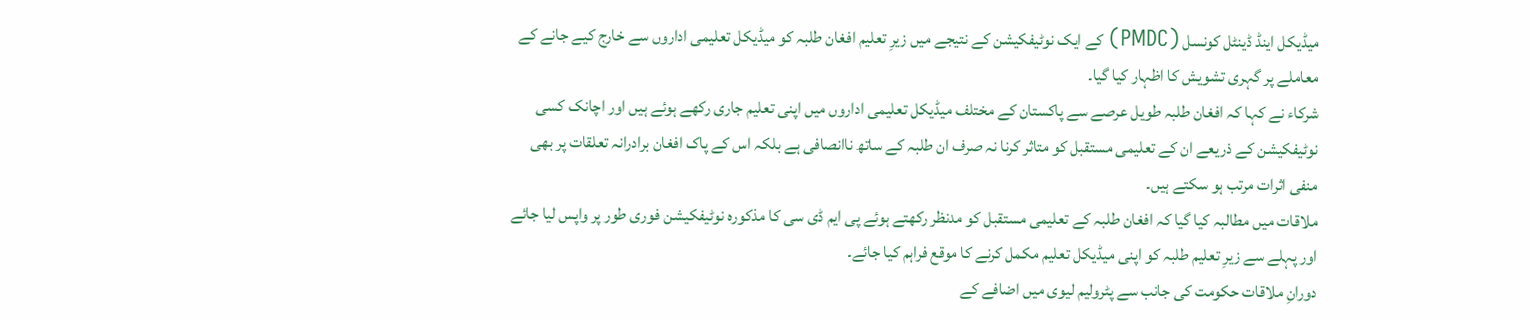میڈیکل اینڈ ڈینٹل کونسل (PMDC) کے ایک نوٹیفکیشن کے نتیجے میں زیرِ تعلیم افغان طلبہ کو میڈیکل تعلیمی اداروں سے خارج کیے جانے کے معاملے پر گہری تشویش کا اظہار کیا گیا۔
شرکاء نے کہا کہ افغان طلبہ طویل عرصے سے پاکستان کے مختلف میڈیکل تعلیمی اداروں میں اپنی تعلیم جاری رکھے ہوئے ہیں اور اچانک کسی نوٹیفکیشن کے ذریعے ان کے تعلیمی مستقبل کو متاثر کرنا نہ صرف ان طلبہ کے ساتھ ناانصافی ہے بلکہ اس کے پاک افغان برادرانہ تعلقات پر بھی منفی اثرات مرتب ہو سکتے ہیں۔
ملاقات میں مطالبہ کیا گیا کہ افغان طلبہ کے تعلیمی مستقبل کو مدنظر رکھتے ہوئے پی ایم ڈی سی کا مذکورہ نوٹیفکیشن فوری طور پر واپس لیا جائے اور پہلے سے زیرِ تعلیم طلبہ کو اپنی میڈیکل تعلیم مکمل کرنے کا موقع فراہم کیا جائے۔
دورانِ ملاقات حکومت کی جانب سے پٹرولیم لیوی میں اضافے کے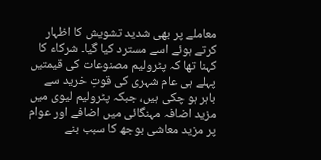معاملے پر بھی شدید تشویش کا اظہار کرتے ہوئے اسے مسترد کیا گیا۔ شرکاء کا کہنا تھا کہ پٹرولیم مصنوعات کی قیمتیں پہلے ہی عام شہری کی قوتِ خرید سے باہر ہو چکی ہیں، جبکہ پٹرولیم لیوی میں مزید اضافہ مہنگائی میں اضافے اور عوام پر مزید معاشی بوجھ کا سبب بنے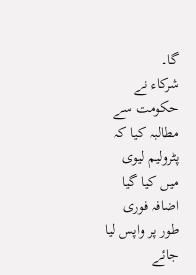گا۔
شرکاء نے حکومت سے مطالبہ کیا کہ پٹرولیم لیوی میں کیا گیا اضافہ فوری طور پر واپس لیا جائے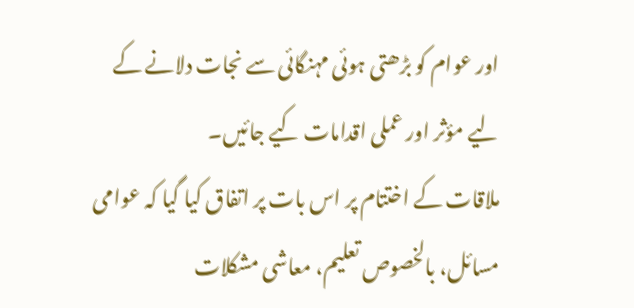اور عوام کو بڑھتی ہوئی مہنگائی سے نجات دلانے کے لیے مؤثر اور عملی اقدامات کیے جائیں۔
ملاقات کے اختتام پر اس بات پر اتفاق کیا گیا کہ عوامی مسائل، بالخصوص تعلیم، معاشی مشکلات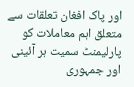اور پاک افغان تعلقات سے متعلق اہم معاملات کو پارلیمنٹ سمیت ہر آئینی اور جمہوری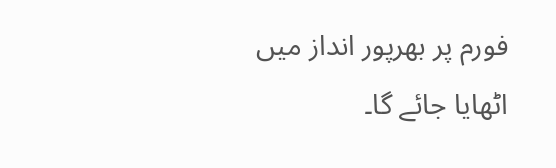فورم پر بھرپور انداز میں اٹھایا جائے گا۔